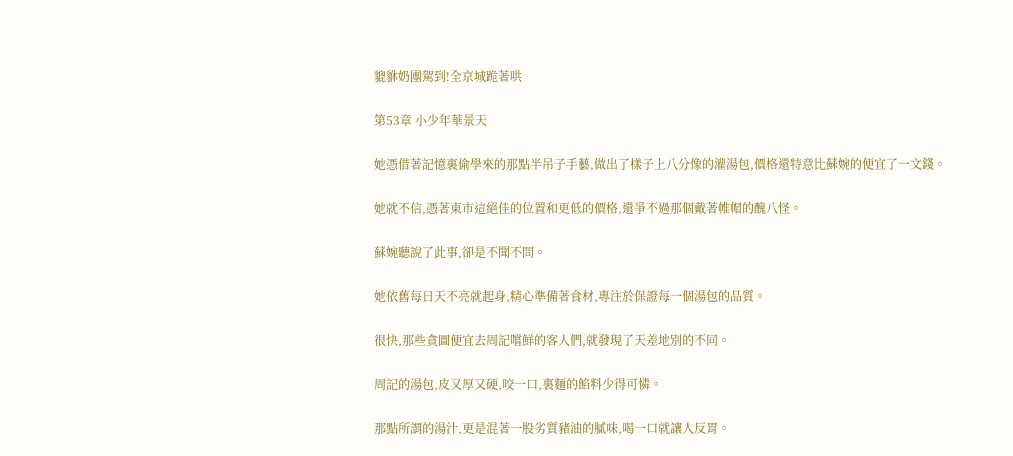貔貅奶團駕到!全京城跪著哄

第53章 小少年華景天

她憑借著記憶裏偷學來的那點半吊子手藝,做出了樣子上八分像的灌湯包,價格還特意比蘇婉的便宜了一文錢。

她就不信,憑著東市這絕佳的位置和更低的價格,還爭不過那個戴著帷帽的醜八怪。

蘇婉聽說了此事,卻是不聞不問。

她依舊每日天不亮就起身,精心準備著食材,專注於保證每一個湯包的品質。

很快,那些貪圖便宜去周記嚐鮮的客人們,就發現了天差地別的不同。

周記的湯包,皮又厚又硬,咬一口,裏麵的餡料少得可憐。

那點所謂的湯汁,更是混著一股劣質豬油的膩味,喝一口就讓人反胃。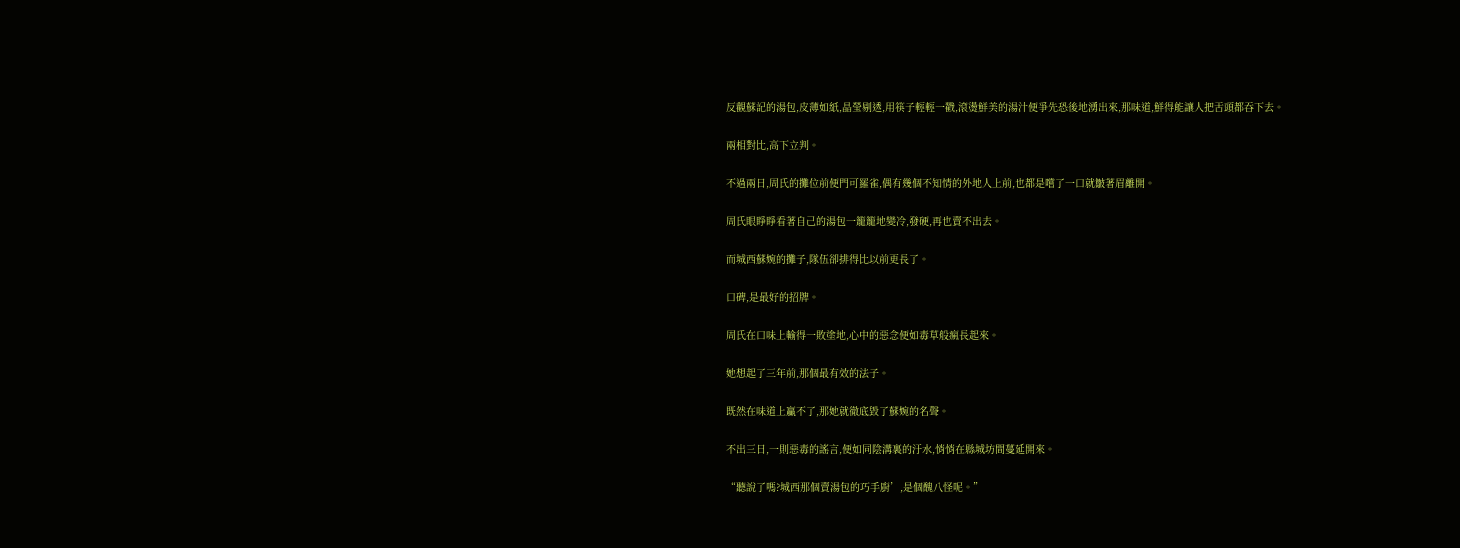反觀蘇記的湯包,皮薄如紙,晶瑩剔透,用筷子輕輕一戳,滾燙鮮美的湯汁便爭先恐後地湧出來,那味道,鮮得能讓人把舌頭都吞下去。

兩相對比,高下立判。

不過兩日,周氏的攤位前便門可羅雀,偶有幾個不知情的外地人上前,也都是嚐了一口就皺著眉離開。

周氏眼睜睜看著自己的湯包一籠籠地變冷,發硬,再也賣不出去。

而城西蘇婉的攤子,隊伍卻排得比以前更長了。

口碑,是最好的招牌。

周氏在口味上輸得一敗塗地,心中的惡念便如毒草般瘋長起來。

她想起了三年前,那個最有效的法子。

既然在味道上贏不了,那她就徹底毀了蘇婉的名聲。

不出三日,一則惡毒的謠言,便如同陰溝裏的汙水,悄悄在縣城坊間蔓延開來。

“聽說了嗎?城西那個賣湯包的巧手廚’,是個醜八怪呢。”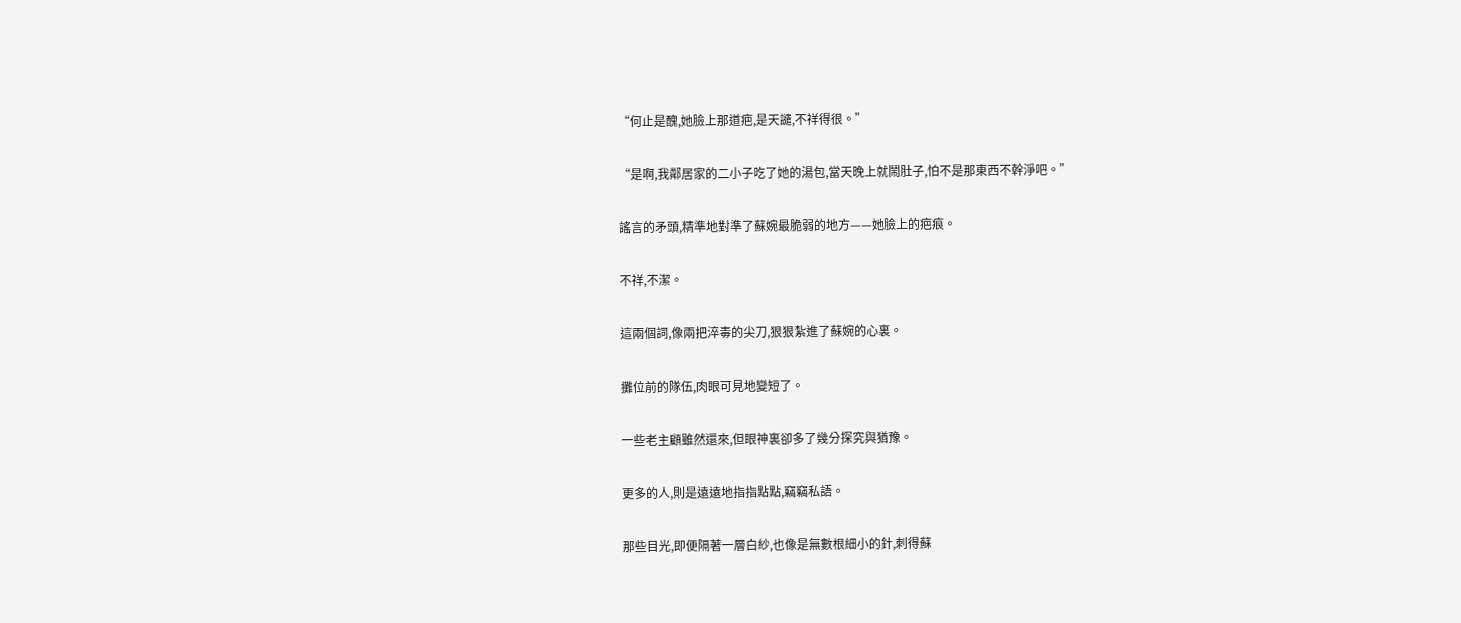“何止是醜,她臉上那道疤,是天譴,不祥得很。”

“是啊,我鄰居家的二小子吃了她的湯包,當天晚上就鬧肚子,怕不是那東西不幹淨吧。”

謠言的矛頭,精準地對準了蘇婉最脆弱的地方——她臉上的疤痕。

不祥,不潔。

這兩個詞,像兩把淬毒的尖刀,狠狠紮進了蘇婉的心裏。

攤位前的隊伍,肉眼可見地變短了。

一些老主顧雖然還來,但眼神裏卻多了幾分探究與猶豫。

更多的人,則是遠遠地指指點點,竊竊私語。

那些目光,即便隔著一層白紗,也像是無數根細小的針,刺得蘇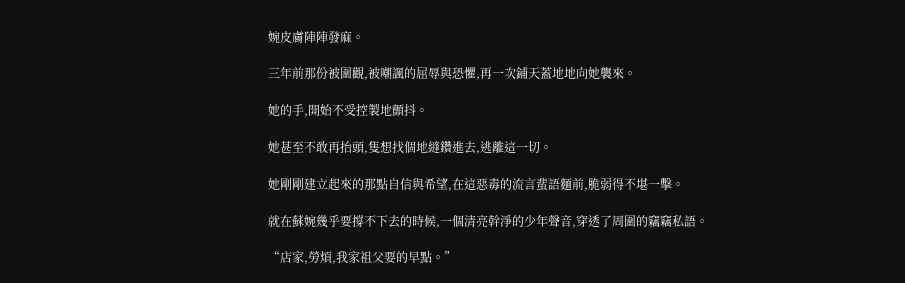婉皮膚陣陣發麻。

三年前那份被圍觀,被嘲諷的屈辱與恐懼,再一次鋪天蓋地地向她襲來。

她的手,開始不受控製地顫抖。

她甚至不敢再抬頭,隻想找個地縫鑽進去,逃離這一切。

她剛剛建立起來的那點自信與希望,在這惡毒的流言蜚語麵前,脆弱得不堪一擊。

就在蘇婉幾乎要撐不下去的時候,一個清亮幹淨的少年聲音,穿透了周圍的竊竊私語。

“店家,勞煩,我家祖父要的早點。”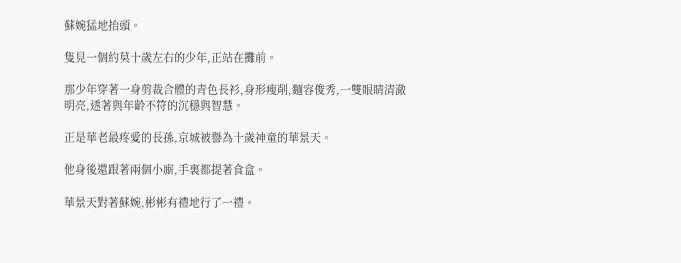蘇婉猛地抬頭。

隻見一個約莫十歲左右的少年,正站在攤前。

那少年穿著一身剪裁合體的青色長衫,身形瘦削,麵容俊秀,一雙眼睛清澈明亮,透著與年齡不符的沉穩與智慧。

正是華老最疼愛的長孫,京城被譽為十歲神童的華景天。

他身後還跟著兩個小廝,手裏都提著食盒。

華景天對著蘇婉,彬彬有禮地行了一禮。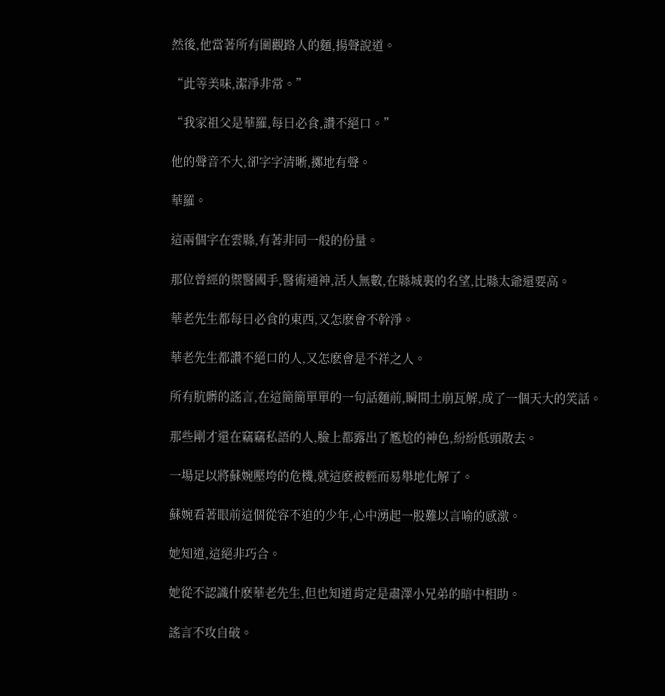然後,他當著所有圍觀路人的麵,揚聲說道。

“此等美味,潔淨非常。”

“我家祖父是華羅,每日必食,讚不絕口。”

他的聲音不大,卻字字清晰,擲地有聲。

華羅。

這兩個字在雲縣,有著非同一般的份量。

那位曾經的禦醫國手,醫術通神,活人無數,在縣城裏的名望,比縣太爺還要高。

華老先生都每日必食的東西,又怎麽會不幹淨。

華老先生都讚不絕口的人,又怎麽會是不祥之人。

所有肮髒的謠言,在這簡簡單單的一句話麵前,瞬間土崩瓦解,成了一個天大的笑話。

那些剛才還在竊竊私語的人,臉上都露出了尷尬的神色,紛紛低頭散去。

一場足以將蘇婉壓垮的危機,就這麽被輕而易舉地化解了。

蘇婉看著眼前這個從容不迫的少年,心中湧起一股難以言喻的感激。

她知道,這絕非巧合。

她從不認識什麽華老先生,但也知道肯定是肅澤小兄弟的暗中相助。

謠言不攻自破。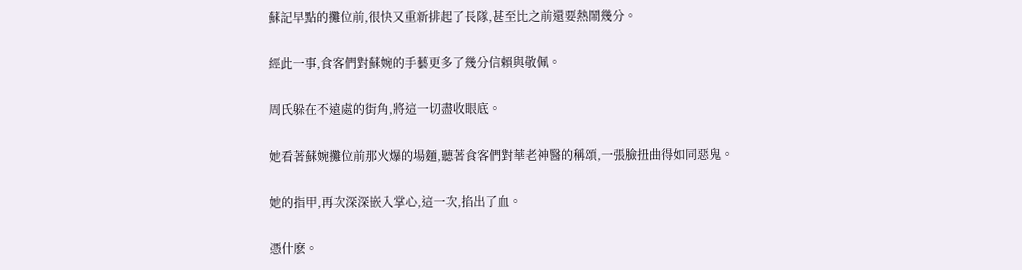蘇記早點的攤位前,很快又重新排起了長隊,甚至比之前還要熱鬧幾分。

經此一事,食客們對蘇婉的手藝更多了幾分信賴與敬佩。

周氏躲在不遠處的街角,將這一切盡收眼底。

她看著蘇婉攤位前那火爆的場麵,聽著食客們對華老神醫的稱頌,一張臉扭曲得如同惡鬼。

她的指甲,再次深深嵌入掌心,這一次,掐出了血。

憑什麽。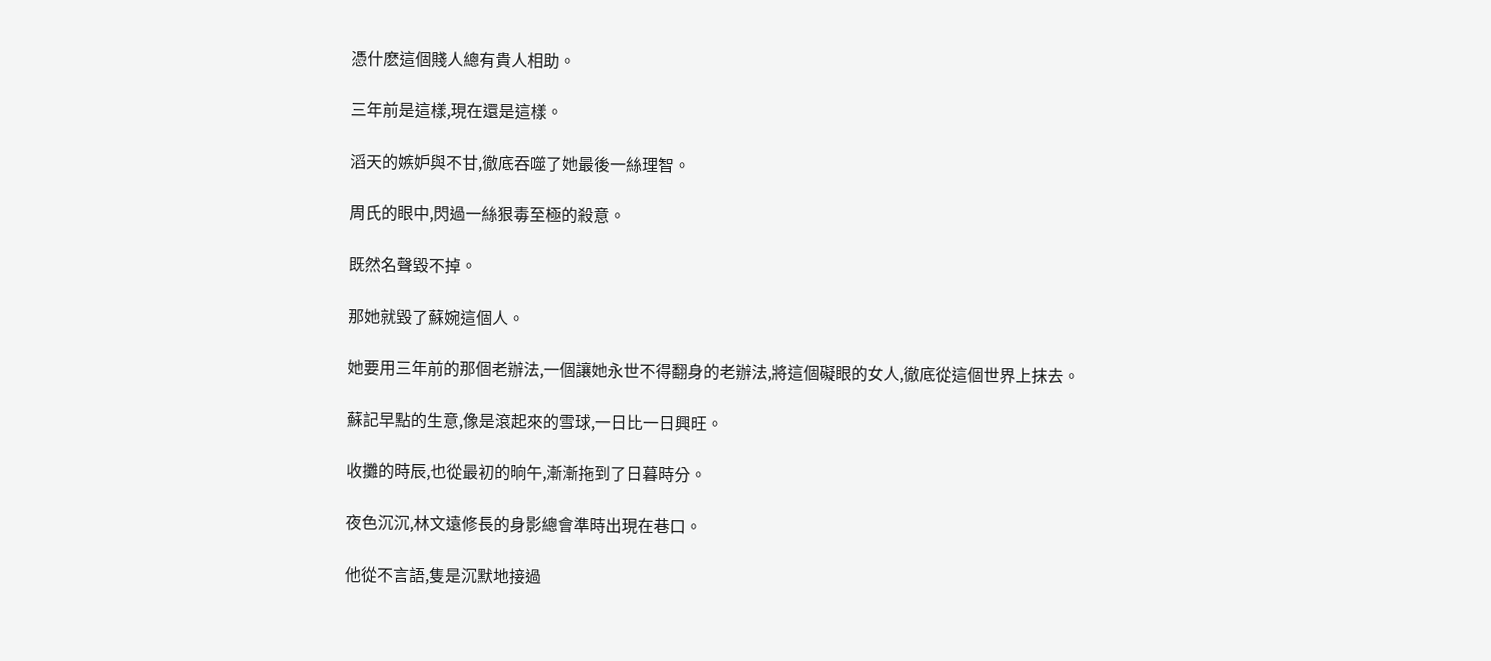憑什麽這個賤人總有貴人相助。

三年前是這樣,現在還是這樣。

滔天的嫉妒與不甘,徹底吞噬了她最後一絲理智。

周氏的眼中,閃過一絲狠毒至極的殺意。

既然名聲毀不掉。

那她就毀了蘇婉這個人。

她要用三年前的那個老辦法,一個讓她永世不得翻身的老辦法,將這個礙眼的女人,徹底從這個世界上抹去。

蘇記早點的生意,像是滾起來的雪球,一日比一日興旺。

收攤的時辰,也從最初的晌午,漸漸拖到了日暮時分。

夜色沉沉,林文遠修長的身影總會準時出現在巷口。

他從不言語,隻是沉默地接過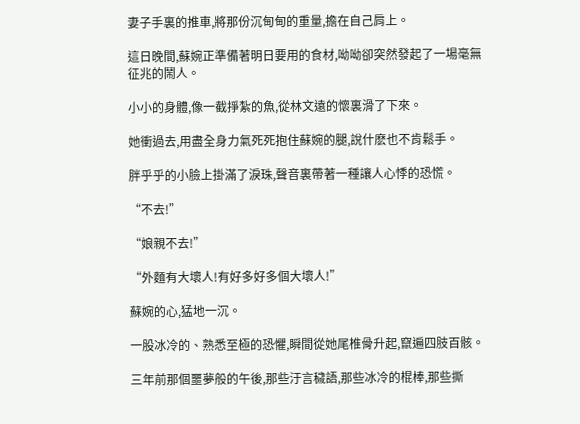妻子手裏的推車,將那份沉甸甸的重量,擔在自己肩上。

這日晚間,蘇婉正準備著明日要用的食材,呦呦卻突然發起了一場毫無征兆的鬧人。

小小的身體,像一截掙紮的魚,從林文遠的懷裏滑了下來。

她衝過去,用盡全身力氣死死抱住蘇婉的腿,說什麽也不肯鬆手。

胖乎乎的小臉上掛滿了淚珠,聲音裏帶著一種讓人心悸的恐慌。

“不去!”

“娘親不去!”

“外麵有大壞人!有好多好多個大壞人!”

蘇婉的心,猛地一沉。

一股冰冷的、熟悉至極的恐懼,瞬間從她尾椎骨升起,竄遍四肢百骸。

三年前那個噩夢般的午後,那些汙言穢語,那些冰冷的棍棒,那些撕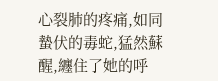心裂肺的疼痛,如同蟄伏的毒蛇,猛然蘇醒,纏住了她的呼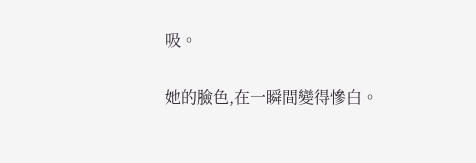吸。

她的臉色,在一瞬間變得慘白。